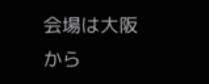会場は大阪から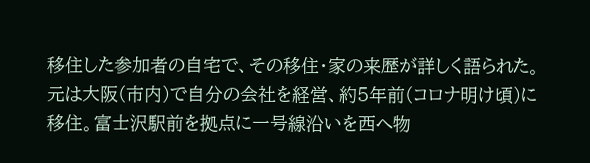移住した参加者の自宅で、その移住・家の来歴が詳しく語られた。元は大阪(市内)で自分の会社を経営、約5年前(コロナ明け頃)に移住。富士沢駅前を拠点に一号線沿いを西へ物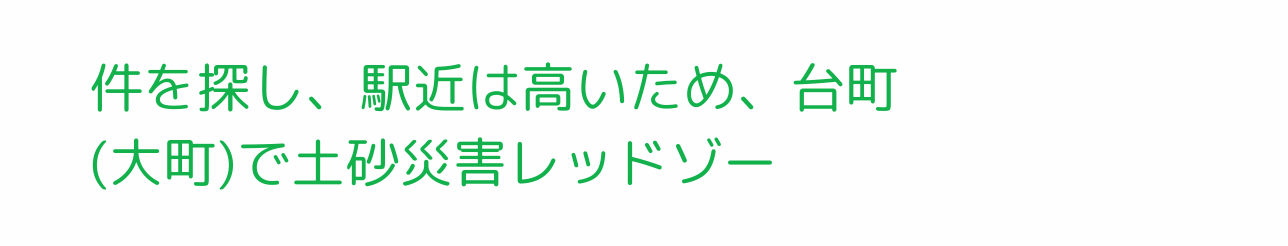件を探し、駅近は高いため、台町(大町)で土砂災害レッドゾー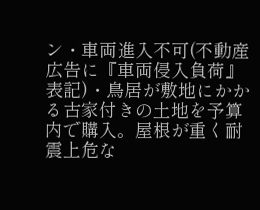ン・車両進入不可(不動産広告に『車両侵入負荷』表記)・鳥居が敷地にかかる古家付きの土地を予算内で購入。屋根が重く耐震上危な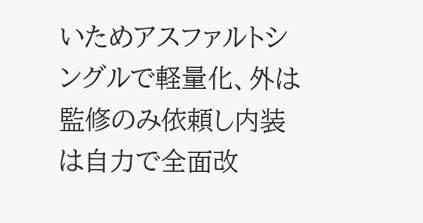いためアスファルトシングルで軽量化、外は監修のみ依頼し内装は自力で全面改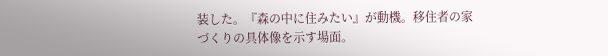装した。『森の中に住みたい』が動機。移住者の家づくりの具体像を示す場面。